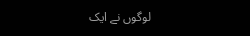لوگوں نے ایک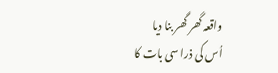واقعہ گھر گھر بنا دیا
اُس کی ذرا سی بات کا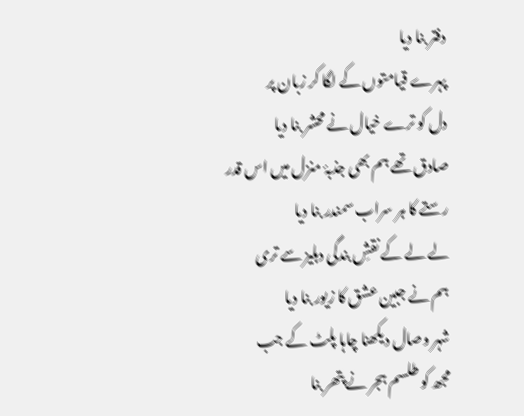دفتر بنا دیا
پہرے قیامتوں کے لگا کر زبان پر
دل کو ترے خیال نے محشر بنا دیا
صادق تھے ہم بھی جذبۂ منزل میں اس قدر
رستے کا ہر سراب سمندر بنا دیا
لے لے کے نقشِ بندگی دہلیز سے تری
ہم نے جبین عشق کا زیور بنا دیا
شہر وصال دیکھنا چاہا پلٹ کے جب
مجھ کو طلسم ہجر نے پتھر بنا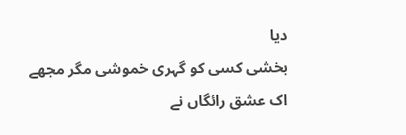دیا
بخشی کسی کو گہری خموشی مگر مجھے
اک عشق رائگاں نے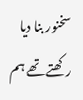سخنور بنا دیا
رکھتے تھے ہم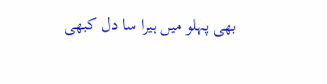بھی پہلو میں ہیرا سا دل کبھی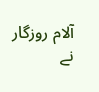آلام روزگار نے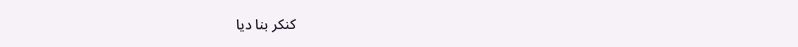کنکر بنا دیا